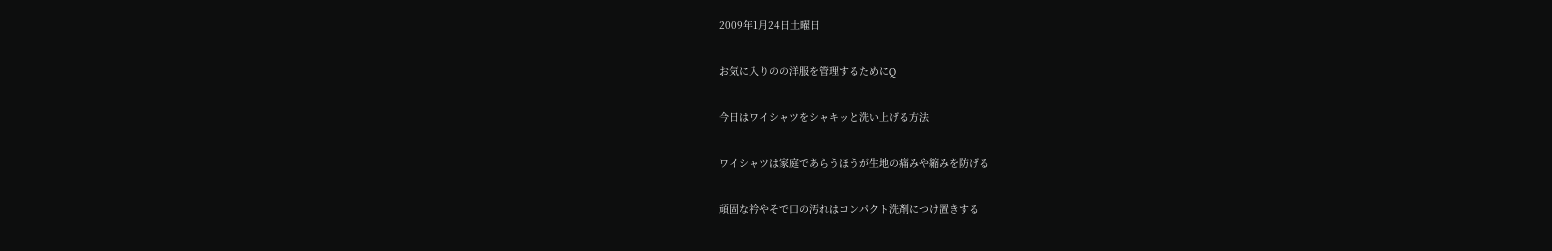2009年1月24日土曜日

お気に入りのの洋服を管理するためにQ

今日はワイシャツをシャキッと洗い上げる方法

ワイシャツは家庭であらうほうが生地の痛みや縮みを防げる

頑固な衿やそで口の汚れはコンパクト洗剤につけ置きする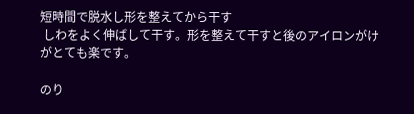短時間で脱水し形を整えてから干す
 しわをよく伸ばして干す。形を整えて干すと後のアイロンがけがとても楽です。

のり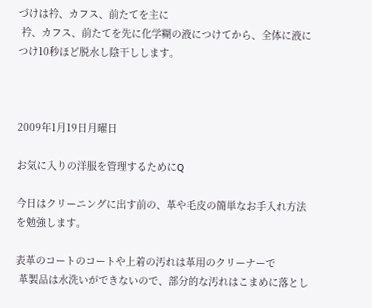づけは衿、カフス、前たてを主に
 衿、カフス、前たてを先に化学糊の液につけてから、全体に液につけ10秒ほど脱水し陰干しします。



2009年1月19日月曜日

お気に入りの洋服を管理するためにQ

今日はクリーニングに出す前の、革や毛皮の簡単なお手入れ方法を勉強します。

表革のコートのコートや上着の汚れは革用のクリーナーで
 革製品は水洗いができないので、部分的な汚れはこまめに落とし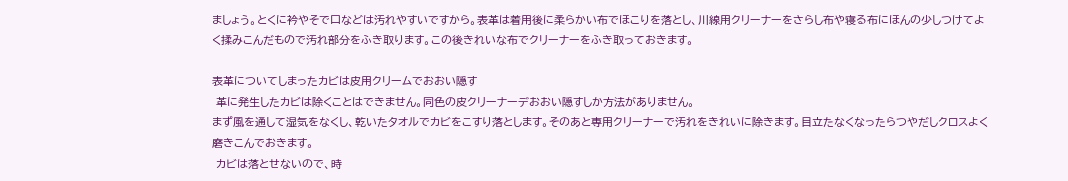ましょう。とくに衿やそで口などは汚れやすいですから。表革は着用後に柔らかい布でほこりを落とし、川線用クリーナーをさらし布や寝る布にほんの少しつけてよく揉みこんだもので汚れ部分をふき取ります。この後きれいな布でクリーナーをふき取っておきます。

表革についてしまったカビは皮用クリームでおおい隠す
 革に発生したカビは除くことはできません。同色の皮クリーナーデおおい隠すしか方法がありません。
まず風を通して湿気をなくし、乾いたタオルでカビをこすり落とします。そのあと専用クリーナーで汚れをきれいに除きます。目立たなくなったらつやだしクロスよく磨きこんでおきます。
 カビは落とせないので、時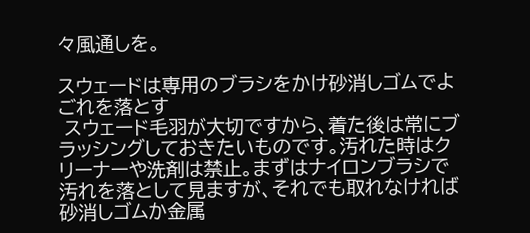々風通しを。

スウェードは専用のブラシをかけ砂消しゴムでよごれを落とす
 スウェード毛羽が大切ですから、着た後は常にブラッシングしておきたいものです。汚れた時はクリーナーや洗剤は禁止。まずはナイロンブラシで汚れを落として見ますが、それでも取れなければ砂消しゴムか金属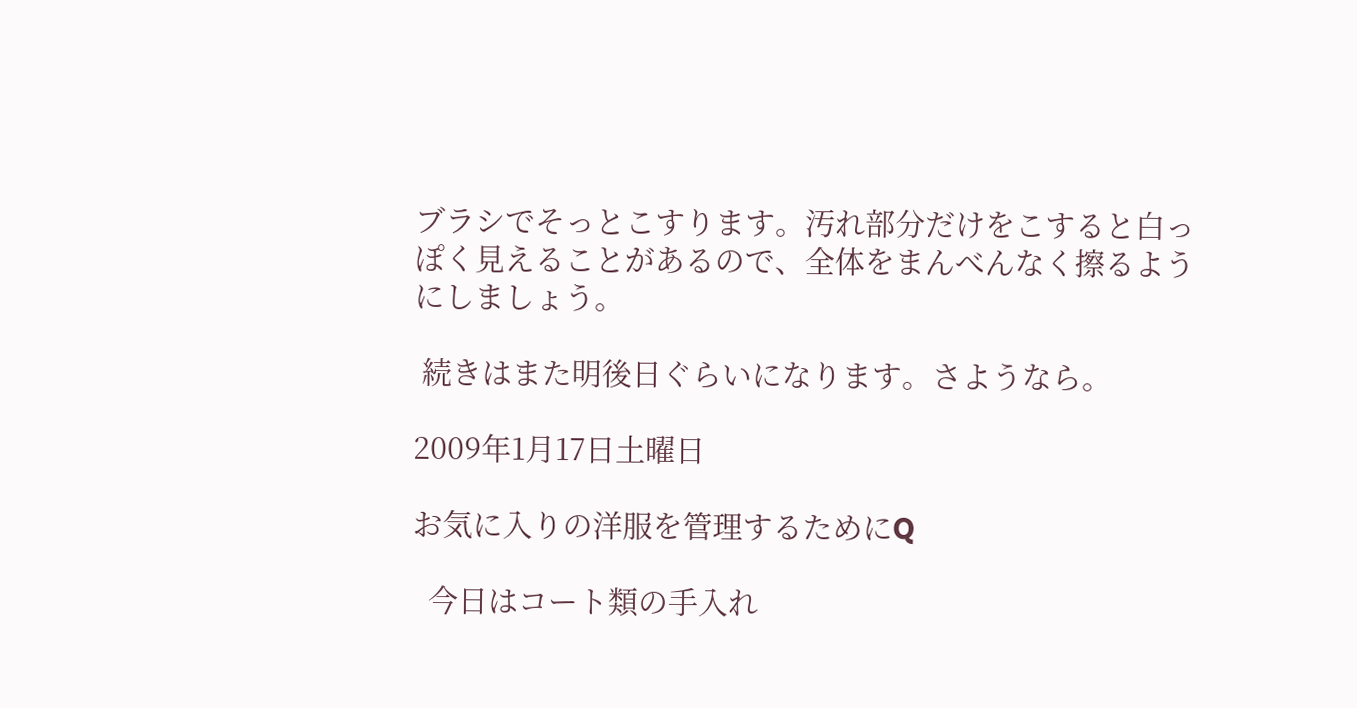ブラシでそっとこすります。汚れ部分だけをこすると白っぽく見えることがあるので、全体をまんべんなく擦るようにしましょう。

 続きはまた明後日ぐらいになります。さようなら。

2009年1月17日土曜日

お気に入りの洋服を管理するためにQ

  今日はコート類の手入れ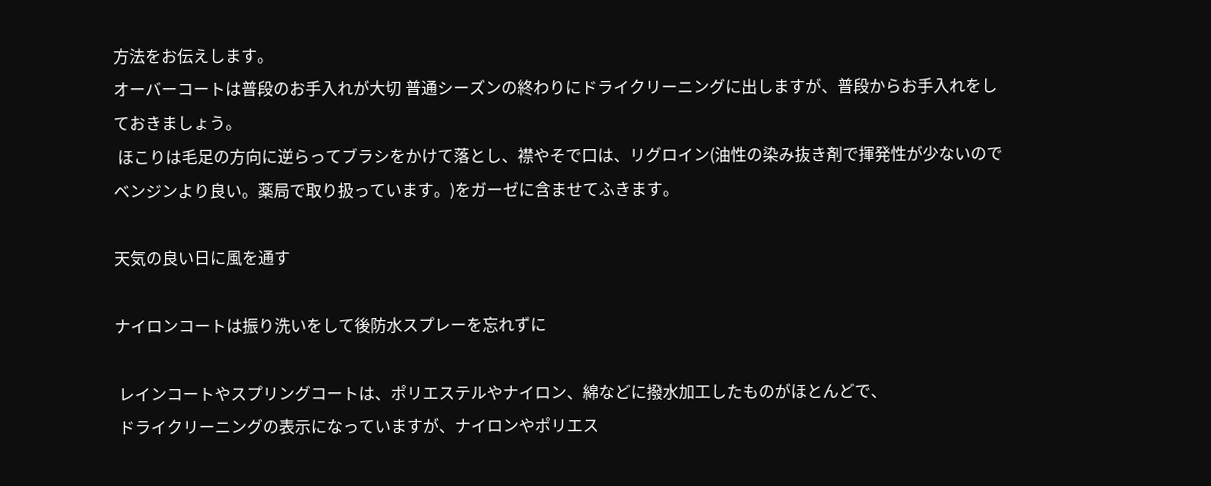方法をお伝えします。
オーバーコートは普段のお手入れが大切 普通シーズンの終わりにドライクリーニングに出しますが、普段からお手入れをしておきましょう。
 ほこりは毛足の方向に逆らってブラシをかけて落とし、襟やそで口は、リグロイン(油性の染み抜き剤で揮発性が少ないのでベンジンより良い。薬局で取り扱っています。)をガーゼに含ませてふきます。

天気の良い日に風を通す

ナイロンコートは振り洗いをして後防水スプレーを忘れずに

 レインコートやスプリングコートは、ポリエステルやナイロン、綿などに撥水加工したものがほとんどで、
 ドライクリーニングの表示になっていますが、ナイロンやポリエス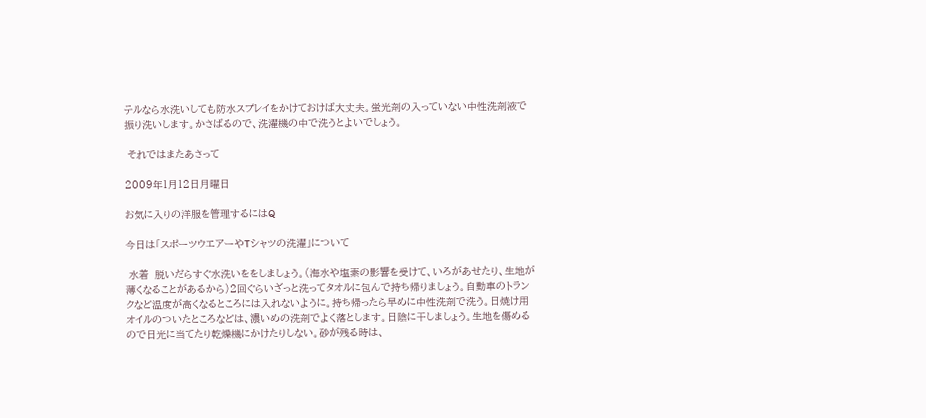テルなら水洗いしても防水スプレイをかけておけば大丈夫。蛍光剤の入っていない中性洗剤液で振り洗いします。かさばるので、洗濯機の中で洗うとよいでしょう。

 それではまたあさって

2009年1月12日月曜日

お気に入りの洋服を管理するにはQ

今日は「スポーツウエアーやTシャツの洗濯」について

 水着  脱いだらすぐ水洗いををしましょう。(海水や塩素の影響を受けて、いろがあせたり、生地が薄くなることがあるから)2回ぐらいざっと洗ってタオルに包んで持ち帰りましょう。自動車のトランクなど温度が高くなるところには入れないように。持ち帰ったら早めに中性洗剤で洗う。日焼け用オイルのついたところなどは、濃いめの洗剤でよく落とします。日陰に干しましょう。生地を傷めるので日光に当てたり乾燥機にかけたりしない。砂が残る時は、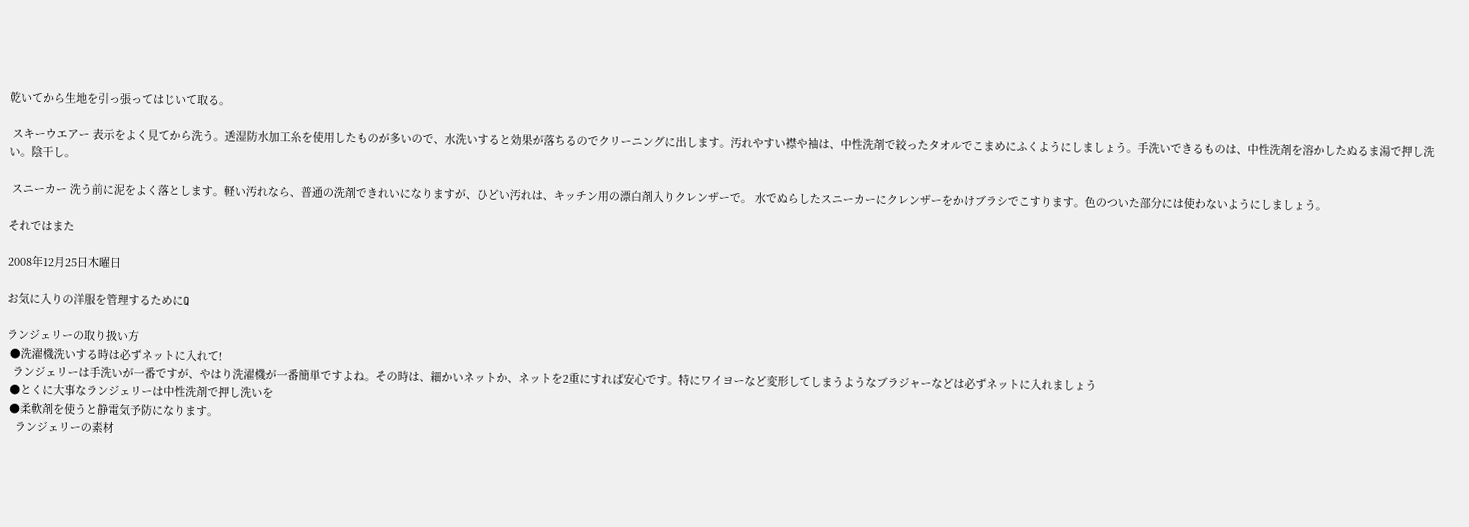乾いてから生地を引っ張ってはじいて取る。

 スキーウエアー 表示をよく見てから洗う。透湿防水加工糸を使用したものが多いので、水洗いすると効果が落ちるのでクリーニングに出します。汚れやすい襟や袖は、中性洗剤で絞ったタオルでこまめにふくようにしましょう。手洗いできるものは、中性洗剤を溶かしたぬるま湯で押し洗い。陰干し。

 スニーカー 洗う前に泥をよく落とします。軽い汚れなら、普通の洗剤できれいになりますが、ひどい汚れは、キッチン用の漂白剤入りクレンザーで。 水でぬらしたスニーカーにクレンザーをかけブラシでこすります。色のついた部分には使わないようにしましょう。

それではまた

2008年12月25日木曜日

お気に入りの洋服を管理するためにQ

ランジェリーの取り扱い方
 ●洗濯機洗いする時は必ずネットに入れて!
  ランジェリーは手洗いが一番ですが、やはり洗濯機が一番簡単ですよね。その時は、細かいネットか、ネットを2重にすれば安心です。特にワイヨーなど変形してしまうようなブラジャーなどは必ずネットに入れましょう
 ●とくに大事なランジェリーは中性洗剤で押し洗いを
 ●柔軟剤を使うと静電気予防になります。
   ランジェリーの素材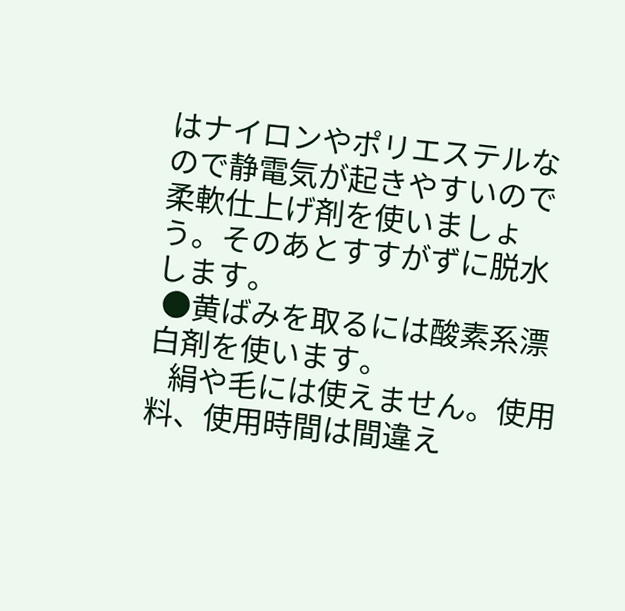はナイロンやポリエステルなので静電気が起きやすいので柔軟仕上げ剤を使いましょう。そのあとすすがずに脱水します。
 ●黄ばみを取るには酸素系漂白剤を使います。
   絹や毛には使えません。使用料、使用時間は間違え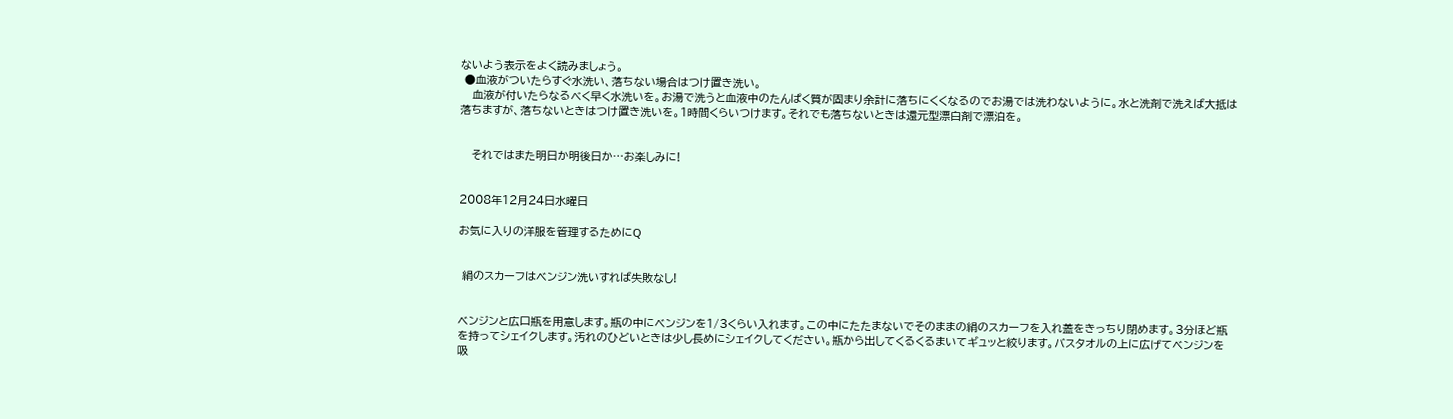ないよう表示をよく読みましょう。
 ●血液がついたらすぐ水洗い、落ちない場合はつけ置き洗い。
   血液が付いたらなるべく早く水洗いを。お湯で洗うと血液中のたんぱく質が固まり余計に落ちにくくなるのでお湯では洗わないように。水と洗剤で洗えば大抵は落ちますが、落ちないときはつけ置き洗いを。1時間くらいつけます。それでも落ちないときは還元型漂白剤で漂泊を。


   それではまた明日か明後日か…お楽しみに!


2008年12月24日水曜日

お気に入りの洋服を管理するためにQ


 絹のスカーフはベンジン洗いすれば失敗なし!


ベンジンと広口瓶を用意します。瓶の中にベンジンを1/3くらい入れます。この中にたたまないでそのままの絹のスカーフを入れ蓋をきっちり閉めます。3分ほど瓶を持ってシェイクします。汚れのひどいときは少し長めにシェイクしてください。瓶から出してくるくるまいてギュッと絞ります。バスタオルの上に広げてベンジンを吸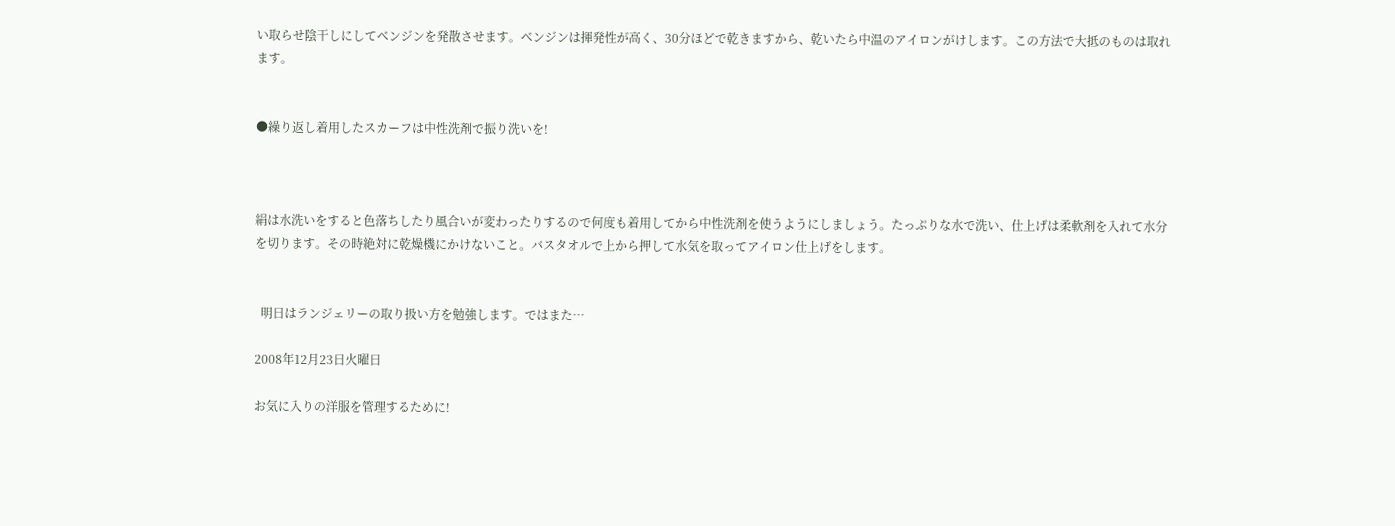い取らせ陰干しにしてベンジンを発散させます。ベンジンは揮発性が高く、30分ほどで乾きますから、乾いたら中温のアイロンがけします。この方法で大抵のものは取れます。


●繰り返し着用したスカーフは中性洗剤で振り洗いを!



絹は水洗いをすると色落ちしたり風合いが変わったりするので何度も着用してから中性洗剤を使うようにしましょう。たっぷりな水で洗い、仕上げは柔軟剤を入れて水分を切ります。その時絶対に乾燥機にかけないこと。バスタオルで上から押して水気を取ってアイロン仕上げをします。


  明日はランジェリーの取り扱い方を勉強します。ではまた…

2008年12月23日火曜日

お気に入りの洋服を管理するために!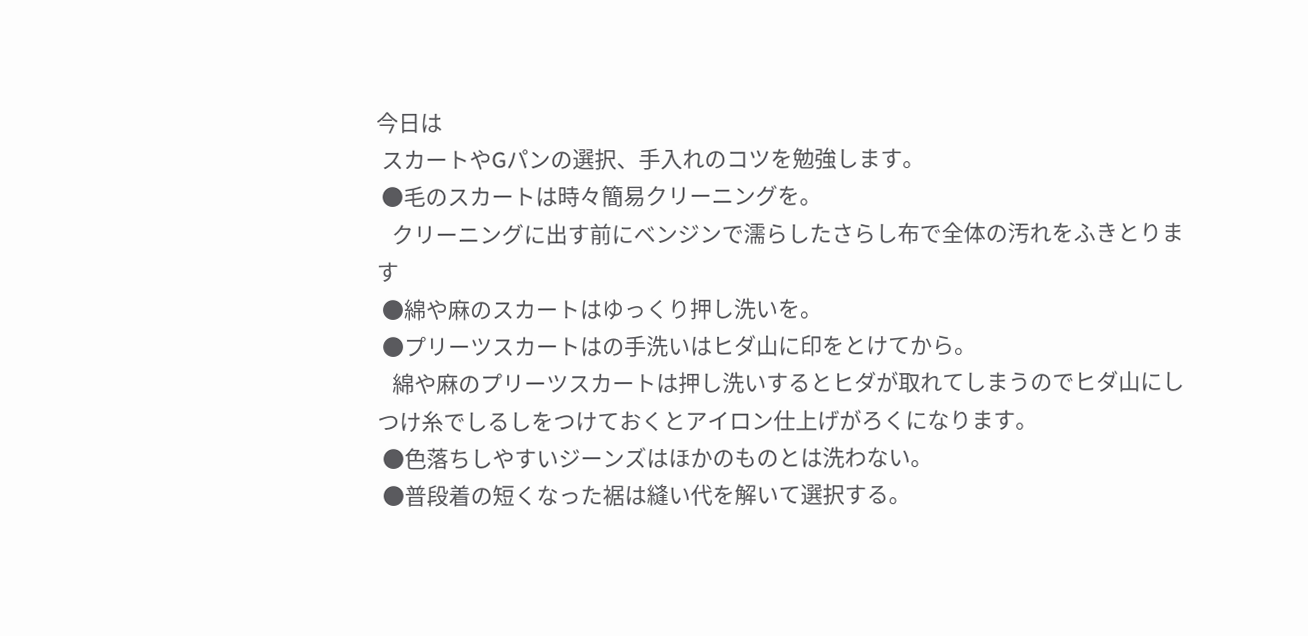今日は
 スカートやGパンの選択、手入れのコツを勉強します。
 ●毛のスカートは時々簡易クリーニングを。
   クリーニングに出す前にベンジンで濡らしたさらし布で全体の汚れをふきとります
 ●綿や麻のスカートはゆっくり押し洗いを。
 ●プリーツスカートはの手洗いはヒダ山に印をとけてから。
   綿や麻のプリーツスカートは押し洗いするとヒダが取れてしまうのでヒダ山にしつけ糸でしるしをつけておくとアイロン仕上げがろくになります。
 ●色落ちしやすいジーンズはほかのものとは洗わない。
 ●普段着の短くなった裾は縫い代を解いて選択する。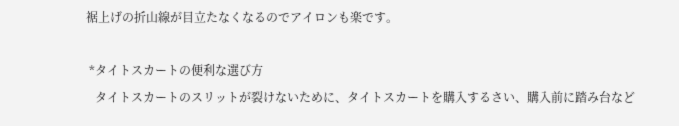裾上げの折山線が目立たなくなるのでアイロンも楽です。

 *タイトスカートの便利な選び方
   タイトスカートのスリットが裂けないために、タイトスカートを購入するさい、購入前に踏み台など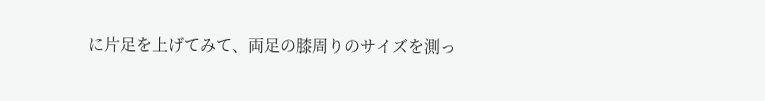に片足を上げてみて、両足の膝周りのサイズを測っ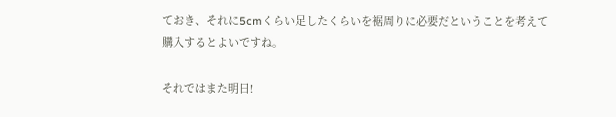ておき、それに5cmくらい足したくらいを裾周りに必要だということを考えて購入するとよいですね。

それではまた明日!